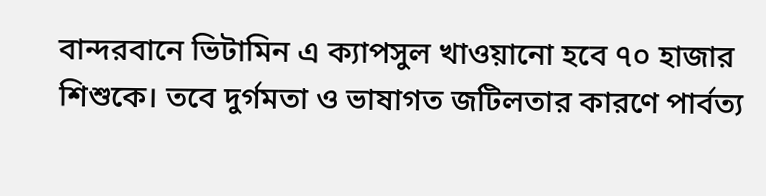বান্দরবানে ভিটামিন এ ক্যাপসুল খাওয়ানো হবে ৭০ হাজার শিশুকে। তবে দুর্গমতা ও ভাষাগত জটিলতার কারণে পার্বত্য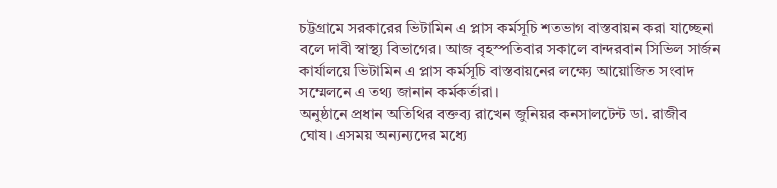চট্টগ্রামে সরকারের ভিটামিন এ প্লাস কর্মসূচি শতভাগ বাস্তবায়ন করা যাচ্ছেনা বলে দাবী স্বাস্থ্য বিভাগের। আজ বৃহস্পতিবার সকালে বান্দরবান সিভিল সার্জন কার্যালয়ে ভিটামিন এ প্লাস কর্মসূচি বাস্তবায়নের লক্ষ্যে আয়োজিত সংবাদ সম্মেলনে এ তথ্য জানান কর্মকর্তারা।
অনুষ্ঠানে প্রধান অতিথির বক্তব্য রাখেন জুনিয়র কনসালটেন্ট ডা. রাজীব ঘোষ। এসময় অন্যন্যদের মধ্যে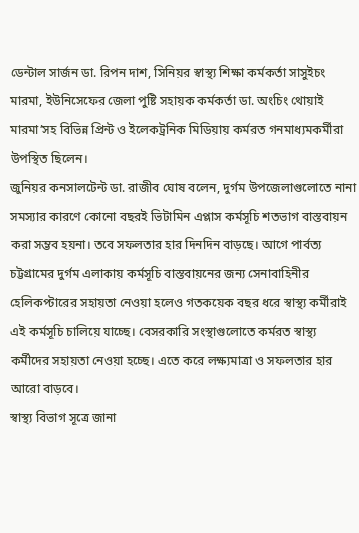ডেন্টাল সার্জন ডা. রিপন দাশ, সিনিয়র স্বাস্থ্য শিক্ষা কর্মকর্তা সাসুইচং মারমা, ইউনিসেফের জেলা পুষ্টি সহায়ক কর্মকর্তা ডা. অংচিং থোয়াই মারমা’সহ বিভিন্ন প্রিন্ট ও ইলেকট্রনিক মিডিয়ায় কর্মরত গনমাধ্যমকর্মীরা উপস্থিত ছিলেন।
জুনিয়র কনসালটেন্ট ডা. রাজীব ঘোষ বলেন, দুর্গম উপজেলাগুলোতে নানা সমস্যার কারণে কোনো বছরই ভিটামিন এপ্লাস কর্মসূচি শতভাগ বাস্তবায়ন করা সম্ভব হয়না। তবে সফলতার হার দিনদিন বাড়ছে। আগে পার্বত্য চট্টগ্রামের দুর্গম এলাকায় কর্মসূচি বাস্তবায়নের জন্য সেনাবাহিনীর হেলিকপ্টারের সহায়তা নেওয়া হলেও গতকয়েক বছর ধরে স্বাস্থ্য কর্মীরাই এই কর্মসূচি চালিয়ে যাচ্ছে। বেসরকারি সংস্থাগুলোতে কর্মরত স্বাস্থ্য কর্মীদের সহায়তা নেওয়া হচ্ছে। এতে করে লক্ষ্যমাত্রা ও সফলতার হার আরো বাড়বে।
স্বাস্থ্য বিভাগ সূত্রে জানা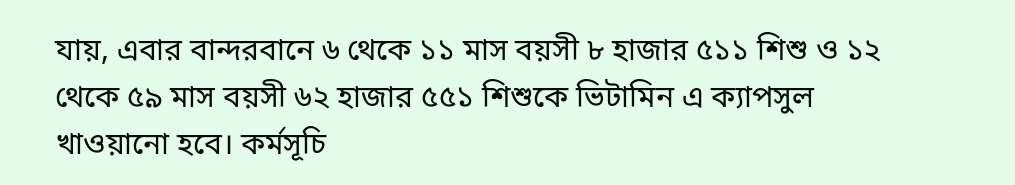যায়, এবার বান্দরবানে ৬ থেকে ১১ মাস বয়সী ৮ হাজার ৫১১ শিশু ও ১২ থেকে ৫৯ মাস বয়সী ৬২ হাজার ৫৫১ শিশুকে ভিটামিন এ ক্যাপসুল খাওয়ানো হবে। কর্মসূচি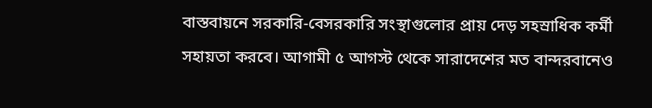বাস্তবায়নে সরকারি-বেসরকারি সংস্থাগুলোর প্রায় দেড় সহস্রাধিক কর্মী সহায়তা করবে। আগামী ৫ আগস্ট থেকে সারাদেশের মত বান্দরবানেও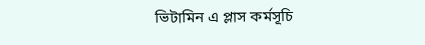ভিটামিন এ প্লাস কর্মসূচি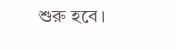শুরু হবে।